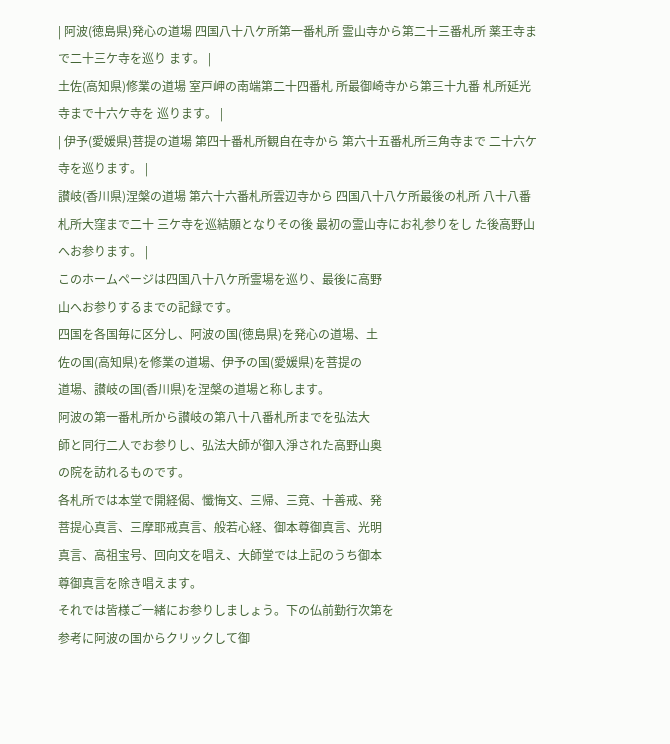| 阿波(徳島県)発心の道場 四国八十八ケ所第一番札所 霊山寺から第二十三番札所 薬王寺まで二十三ケ寺を巡り ます。 |
土佐(高知県)修業の道場 室戸岬の南端第二十四番札 所最御崎寺から第三十九番 札所延光寺まで十六ケ寺を 巡ります。 |
| 伊予(愛媛県)菩提の道場 第四十番札所観自在寺から 第六十五番札所三角寺まで 二十六ケ寺を巡ります。 |
讃岐(香川県)涅槃の道場 第六十六番札所雲辺寺から 四国八十八ケ所最後の札所 八十八番札所大窪まで二十 三ケ寺を巡結願となりその後 最初の霊山寺にお礼参りをし た後高野山へお参ります。 |
このホームページは四国八十八ケ所霊場を巡り、最後に高野
山へお参りするまでの記録です。
四国を各国毎に区分し、阿波の国(徳島県)を発心の道場、土
佐の国(高知県)を修業の道場、伊予の国(愛媛県)を菩提の
道場、讃岐の国(香川県)を涅槃の道場と称します。
阿波の第一番札所から讃岐の第八十八番札所までを弘法大
師と同行二人でお参りし、弘法大師が御入淨された高野山奥
の院を訪れるものです。
各札所では本堂で開経偈、懺悔文、三帰、三竟、十善戒、発
菩提心真言、三摩耶戒真言、般若心経、御本尊御真言、光明
真言、高祖宝号、回向文を唱え、大師堂では上記のうち御本
尊御真言を除き唱えます。
それでは皆様ご一緒にお参りしましょう。下の仏前勤行次第を
参考に阿波の国からクリックして御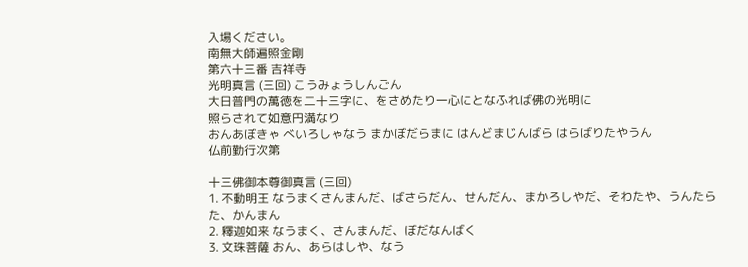入場ください。
南無大師遍照金剛
第六十三番 吉祥寺
光明真言 (三回) こうみょうしんごん
大日普門の萬徳を二十三字に、をさめたり一心にとなふれば佛の光明に
照らされて如意円満なり
おんあぼきゃ べいろしゃなう まかぼだらまに はんどまじんばら はらばりたやうん
仏前勤行次第

十三佛御本尊御真言 (三回)
1. 不動明王 なうまくさんまんだ、ばさらだん、せんだん、まかろしやだ、そわたや、うんたらた、かんまん
2. 釋迦如来 なうまく、さんまんだ、ぼだなんばく
3. 文珠菩薩 おん、あらはしや、なう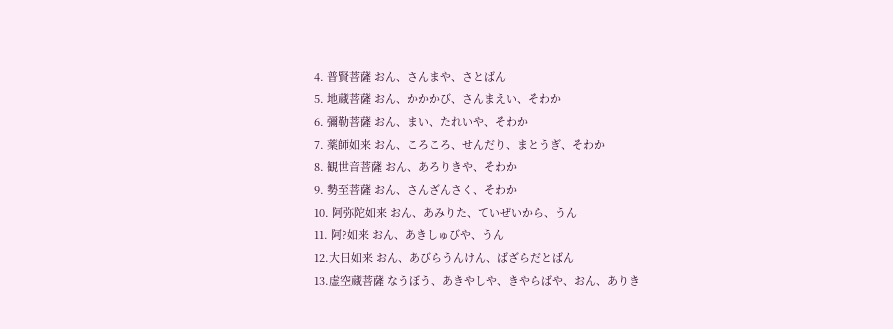4. 普賢菩薩 おん、さんまや、さとばん
5. 地蔵菩薩 おん、かかかび、さんまえい、そわか
6. 彌勒菩薩 おん、まい、たれいや、そわか
7. 薬師如来 おん、ころころ、せんだり、まとうぎ、そわか
8. 観世音菩薩 おん、あろりきや、そわか
9. 勢至菩薩 おん、さんざんさく、そわか
10. 阿弥陀如来 おん、あみりた、ていぜいから、うん
11. 阿?如来 おん、あきしゅびや、うん
12.大日如来 おん、あびらうんけん、ばざらだとばん
13.虚空蔵菩薩 なうぼう、あきやしや、きやらばや、おん、ありき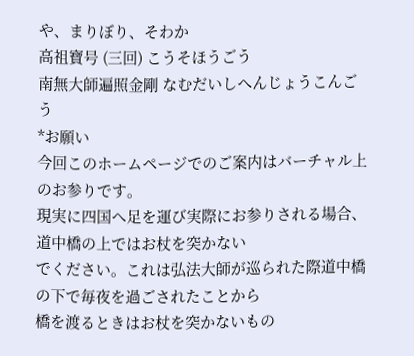や、まりぼり、そわか
高祖寶号 (三回) こうそほうごう
南無大師遍照金剛 なむだいしへんじょうこんごう
*お願い
今回このホームページでのご案内はバーチャル上のお参りです。
現実に四国へ足を運び実際にお参りされる場合、道中橋の上ではお杖を突かない
でください。これは弘法大師が巡られた際道中橋の下で毎夜を過ごされたことから
橋を渡るときはお杖を突かないもの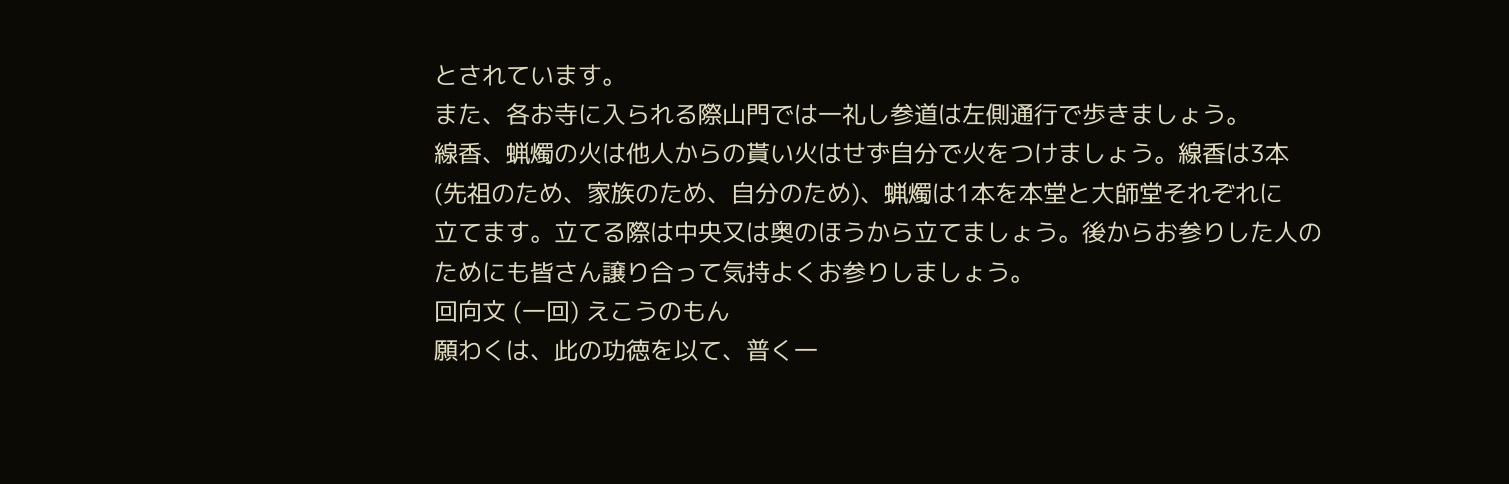とされています。
また、各お寺に入られる際山門では一礼し参道は左側通行で歩きましょう。
線香、蝋燭の火は他人からの貰い火はせず自分で火をつけましょう。線香は3本
(先祖のため、家族のため、自分のため)、蝋燭は1本を本堂と大師堂それぞれに
立てます。立てる際は中央又は奥のほうから立てましょう。後からお参りした人の
ためにも皆さん譲り合って気持よくお参りしましょう。
回向文 (一回) えこうのもん
願わくは、此の功徳を以て、普く一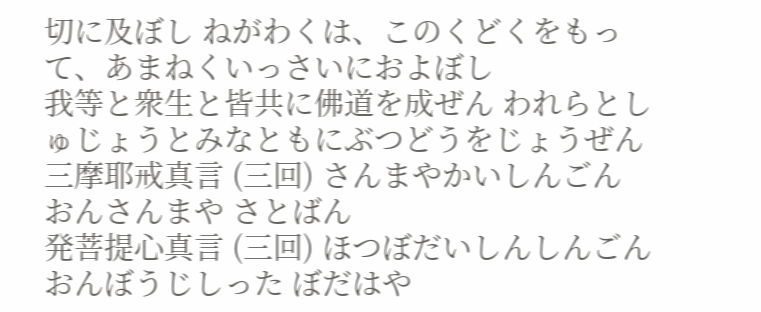切に及ぼし ねがわくは、このくどくをもって、あまねくいっさいにおよぼし
我等と衆生と皆共に佛道を成ぜん われらとしゅじょうとみなともにぶつどうをじょうぜん
三摩耶戒真言 (三回) さんまやかいしんごん
おんさんまや さとばん
発菩提心真言 (三回) ほつぼだいしんしんごん
おんぼうじしった ぼだはや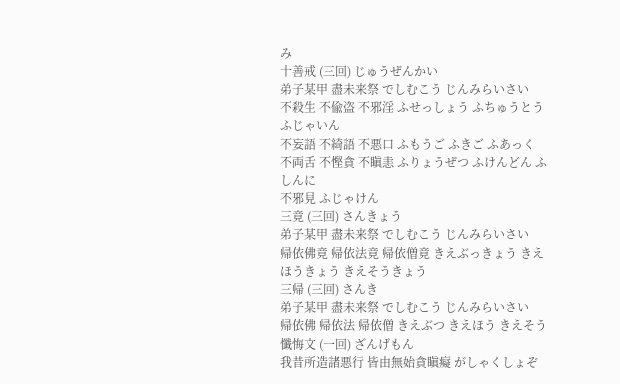み
十善戒 (三回) じゅうぜんかい
弟子某甲 盡未来祭 でしむこう じんみらいさい
不殺生 不偸盗 不邪淫 ふせっしょう ふちゅうとう ふじゃいん
不妄語 不綺語 不悪口 ふもうご ふきご ふあっく
不両舌 不慳貪 不瞋恚 ふりょうぜつ ふけんどん ふしんに
不邪見 ふじゃけん
三竟 (三回) さんきょう
弟子某甲 盡未来祭 でしむこう じんみらいさい
帰依佛竟 帰依法竟 帰依僧竟 きえぶっきょう きえほうきょう きえそうきょう
三帰 (三回) さんき
弟子某甲 盡未来祭 でしむこう じんみらいさい
帰依佛 帰依法 帰依僧 きえぶつ きえほう きえそう
懺悔文 (一回) ざんげもん
我昔所造諸悪行 皆由無始貪瞋癡 がしゃくしょぞ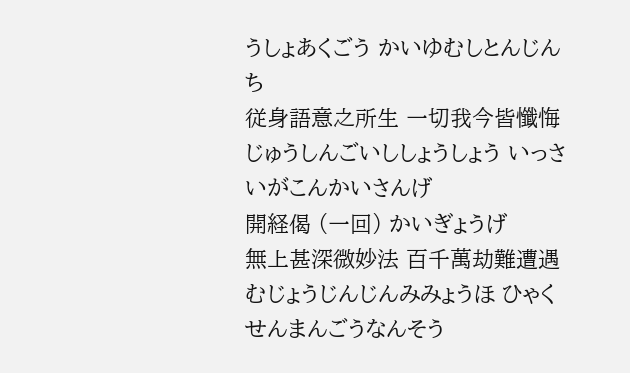うしょあくごう かいゆむしとんじんち
従身語意之所生 一切我今皆懺悔 じゅうしんごいししょうしょう いっさいがこんかいさんげ
開経偈 (一回) かいぎょうげ
無上甚深微妙法 百千萬劫難遭遇 むじょうじんじんみみょうほ ひゃくせんまんごうなんそう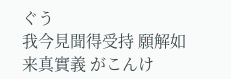ぐう
我今見聞得受持 願解如来真實義 がこんけ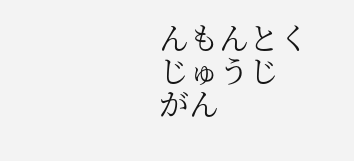んもんとくじゅうじ がん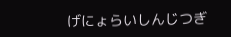げにょらいしんじつぎ